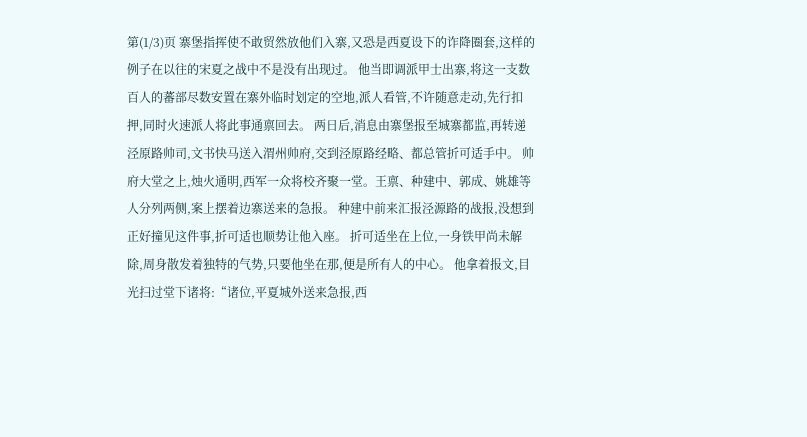第(1/3)页 寨堡指挥使不敢贸然放他们入寨,又恐是西夏设下的诈降圈套,这样的例子在以往的宋夏之战中不是没有出现过。 他当即调派甲士出寨,将这一支数百人的蕃部尽数安置在寨外临时划定的空地,派人看管,不许随意走动,先行扣押,同时火速派人将此事通禀回去。 两日后,消息由寨堡报至城寨都监,再转递泾原路帅司,文书快马送入渭州帅府,交到泾原路经略、都总管折可适手中。 帅府大堂之上,烛火通明,西军一众将校齐聚一堂。王禀、种建中、郭成、姚雄等人分列两侧,案上摆着边寨送来的急报。 种建中前来汇报泾源路的战报,没想到正好撞见这件事,折可适也顺势让他入座。 折可适坐在上位,一身铁甲尚未解除,周身散发着独特的气势,只要他坐在那,便是所有人的中心。 他拿着报文,目光扫过堂下诸将:“诸位,平夏城外送来急报,西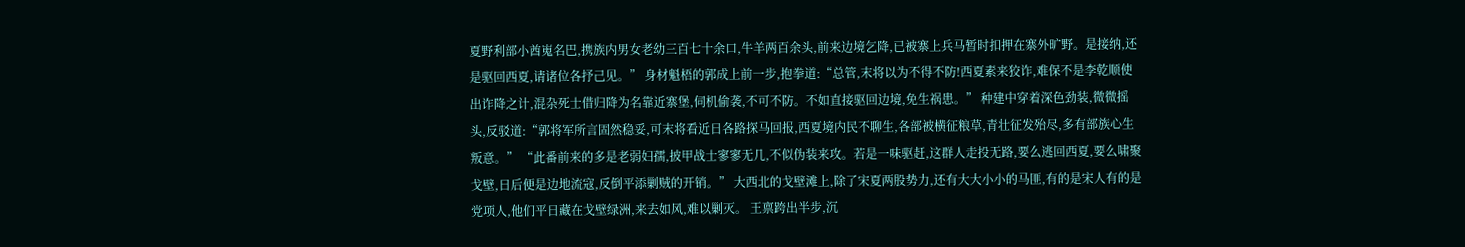夏野利部小酋嵬名巴,携族内男女老幼三百七十余口,牛羊两百余头,前来边境乞降,已被寨上兵马暂时扣押在寨外旷野。是接纳,还是驱回西夏,请诸位各抒己见。” 身材魁梧的郭成上前一步,抱拳道:“总管,末将以为不得不防!西夏素来狡诈,难保不是李乾顺使出诈降之计,混杂死士借归降为名靠近寨堡,伺机偷袭,不可不防。不如直接驱回边境,免生祸患。” 种建中穿着深色劲装,微微摇头,反驳道:“郭将军所言固然稳妥,可末将看近日各路探马回报,西夏境内民不聊生,各部被横征粮草,青壮征发殆尽,多有部族心生叛意。” “此番前来的多是老弱妇孺,披甲战士寥寥无几,不似伪装来攻。若是一味驱赶,这群人走投无路,要么逃回西夏,要么啸聚戈壁,日后便是边地流寇,反倒平添剿贼的开销。” 大西北的戈壁滩上,除了宋夏两股势力,还有大大小小的马匪,有的是宋人有的是党项人,他们平日藏在戈壁绿洲,来去如风,难以剿灭。 王禀跨出半步,沉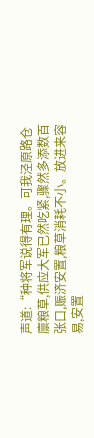声道:“种将军说得有理。可我泾原路仓廪粮草,供应大军已然吃紧,骤然多添数百张口,赈济安置,粮草消耗不小。放进来容易,安置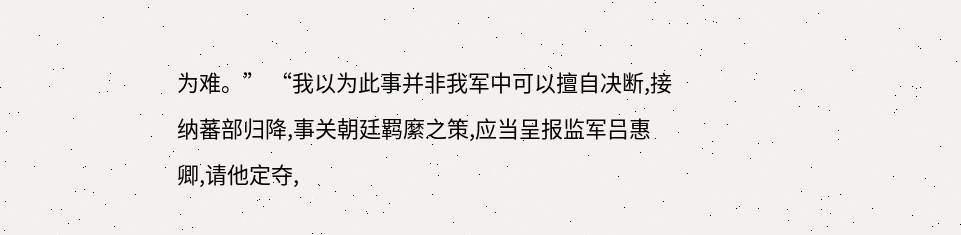为难。” “我以为此事并非我军中可以擅自决断,接纳蕃部归降,事关朝廷羁縻之策,应当呈报监军吕惠卿,请他定夺,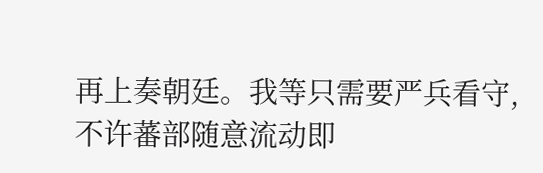再上奏朝廷。我等只需要严兵看守,不许蕃部随意流动即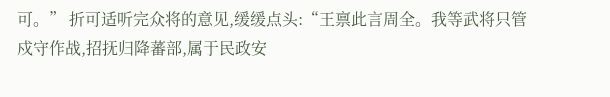可。” 折可适听完众将的意见,缓缓点头:“王禀此言周全。我等武将只管戍守作战,招抚归降蕃部,属于民政安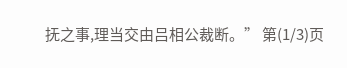抚之事,理当交由吕相公裁断。” 第(1/3)页